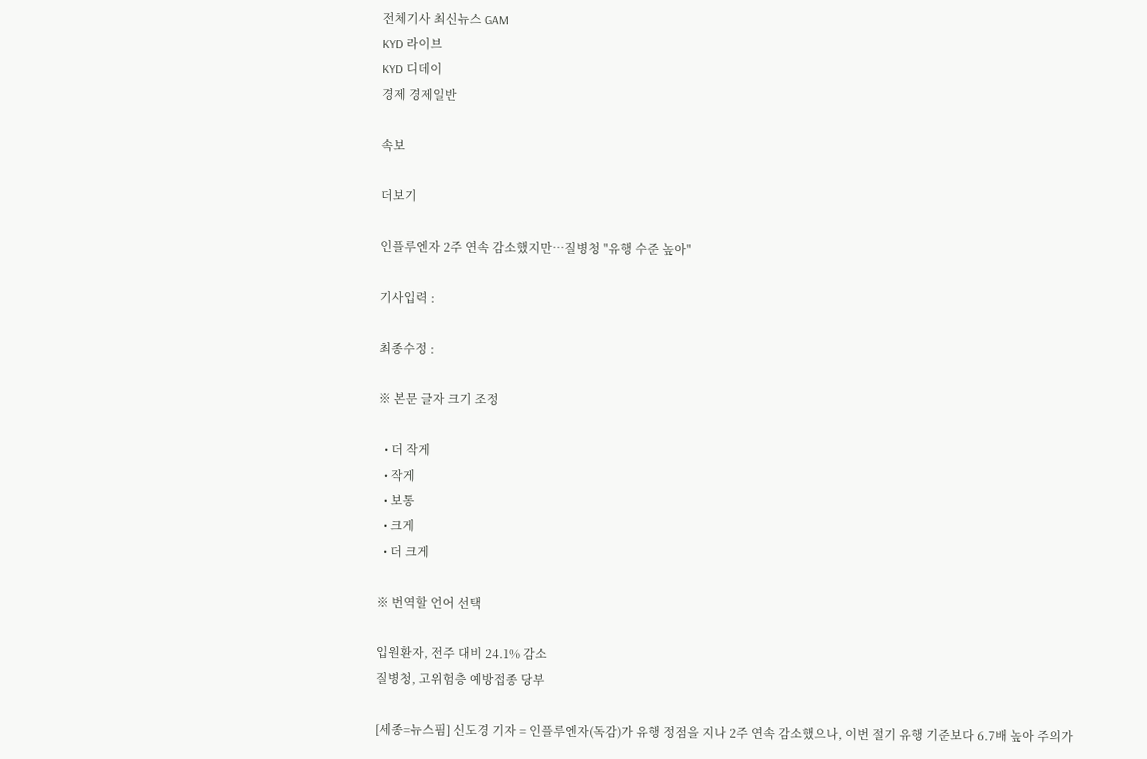전체기사 최신뉴스 GAM
KYD 라이브
KYD 디데이
경제 경제일반

속보

더보기

인플루엔자 2주 연속 감소했지만…질병청 "유행 수준 높아"

기사입력 :

최종수정 :

※ 본문 글자 크기 조정

  • 더 작게
  • 작게
  • 보통
  • 크게
  • 더 크게

※ 번역할 언어 선택

입원환자, 전주 대비 24.1% 감소
질병청, 고위험층 예방접종 당부

[세종=뉴스핌] 신도경 기자 = 인플루엔자(독감)가 유행 정점을 지나 2주 연속 감소했으나, 이번 절기 유행 기준보다 6.7배 높아 주의가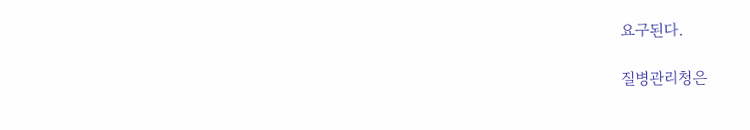요구된다.

질병관리청은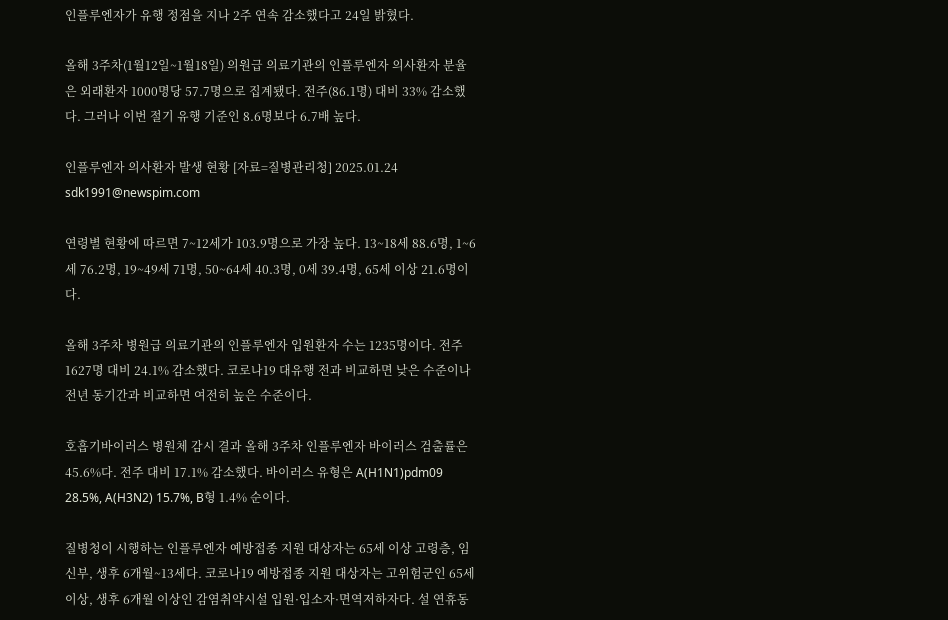인플루엔자가 유행 정점을 지나 2주 연속 감소했다고 24일 밝혔다.

올해 3주차(1월12일~1월18일) 의원급 의료기관의 인플루엔자 의사환자 분율은 외래환자 1000명당 57.7명으로 집계됐다. 전주(86.1명) 대비 33% 감소했다. 그러나 이번 절기 유행 기준인 8.6명보다 6.7배 높다.

인플루엔자 의사환자 발생 현황 [자료=질병관리청] 2025.01.24 sdk1991@newspim.com

연령별 현황에 따르면 7~12세가 103.9명으로 가장 높다. 13~18세 88.6명, 1~6세 76.2명, 19~49세 71명, 50~64세 40.3명, 0세 39.4명, 65세 이상 21.6명이다.

올해 3주차 병원급 의료기관의 인플루엔자 입원환자 수는 1235명이다. 전주 1627명 대비 24.1% 감소했다. 코로나19 대유행 전과 비교하면 낮은 수준이나 전년 동기간과 비교하면 여전히 높은 수준이다.

호흡기바이러스 병원체 감시 결과 올해 3주차 인플루엔자 바이러스 검출률은 45.6%다. 전주 대비 17.1% 감소했다. 바이러스 유형은 A(H1N1)pdm09 28.5%, A(H3N2) 15.7%, B형 1.4% 순이다.

질병청이 시행하는 인플루엔자 예방접종 지원 대상자는 65세 이상 고령층, 임신부, 생후 6개월~13세다. 코로나19 예방접종 지원 대상자는 고위험군인 65세 이상, 생후 6개월 이상인 감염취약시설 입원·입소자·면역저하자다. 설 연휴동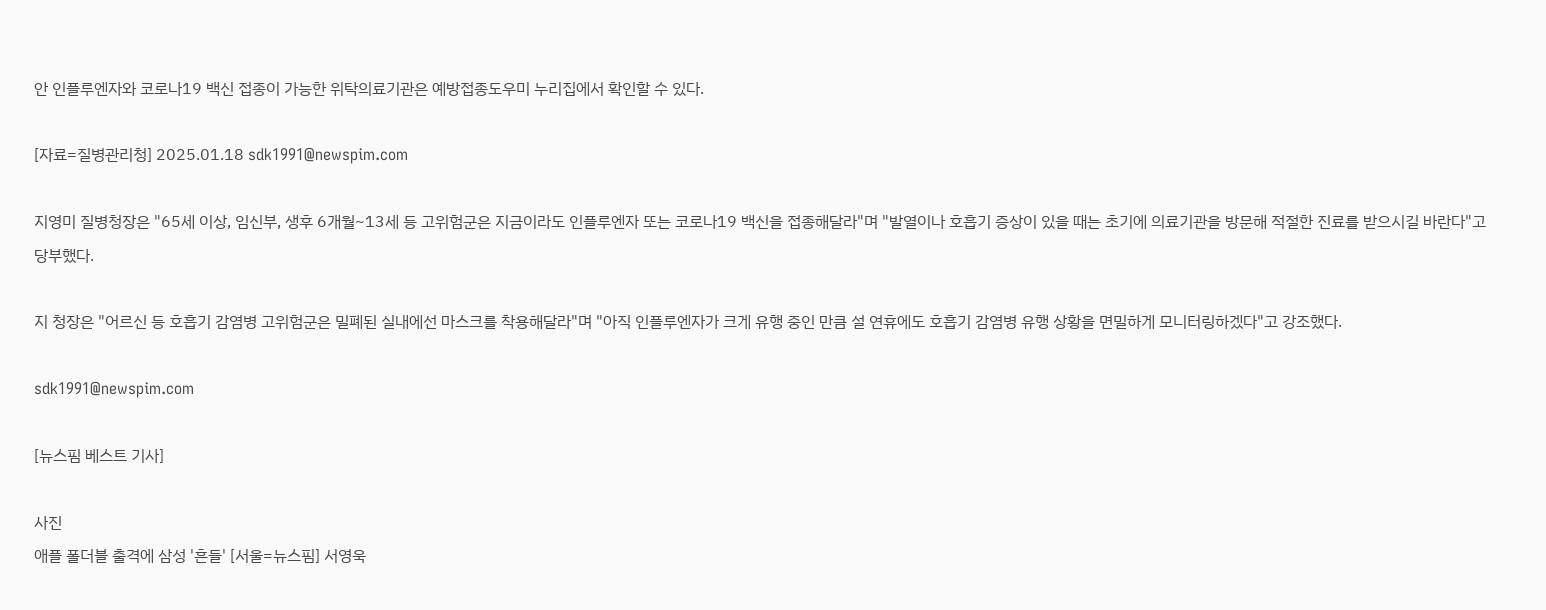안 인플루엔자와 코로나19 백신 접종이 가능한 위탁의료기관은 예방접종도우미 누리집에서 확인할 수 있다.

[자료=질병관리청] 2025.01.18 sdk1991@newspim.com

지영미 질병청장은 "65세 이상, 임신부, 생후 6개월~13세 등 고위험군은 지금이라도 인플루엔자 또는 코로나19 백신을 접종해달라"며 "발열이나 호흡기 증상이 있을 때는 초기에 의료기관을 방문해 적절한 진료를 받으시길 바란다"고 당부했다.

지 청장은 "어르신 등 호흡기 감염병 고위험군은 밀폐된 실내에선 마스크를 착용해달라"며 "아직 인플루엔자가 크게 유행 중인 만큼 설 연휴에도 호흡기 감염병 유행 상황을 면밀하게 모니터링하겠다"고 강조했다.

sdk1991@newspim.com

[뉴스핌 베스트 기사]

사진
애플 폴더블 출격에 삼성 '흔들' [서울=뉴스핌] 서영욱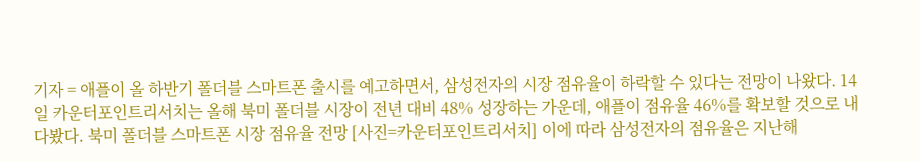기자 = 애플이 올 하반기 폴더블 스마트폰 출시를 예고하면서, 삼성전자의 시장 점유율이 하락할 수 있다는 전망이 나왔다. 14일 카운터포인트리서치는 올해 북미 폴더블 시장이 전년 대비 48% 성장하는 가운데, 애플이 점유율 46%를 확보할 것으로 내다봤다. 북미 폴더블 스마트폰 시장 점유율 전망 [사진=카운터포인트리서치] 이에 따라 삼성전자의 점유율은 지난해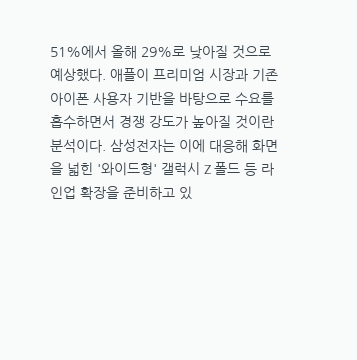51%에서 올해 29%로 낮아질 것으로 예상했다. 애플이 프리미엄 시장과 기존 아이폰 사용자 기반을 바탕으로 수요를 흡수하면서 경쟁 강도가 높아질 것이란 분석이다. 삼성전자는 이에 대응해 화면을 넓힌 '와이드형' 갤럭시 Z 폴드 등 라인업 확장을 준비하고 있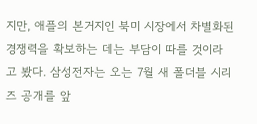지만, 애플의 본거지인 북미 시장에서 차별화된 경쟁력을 확보하는 데는 부담이 따를 것이라고 봤다. 삼성전자는 오는 7월 새 폴더블 시리즈 공개를 앞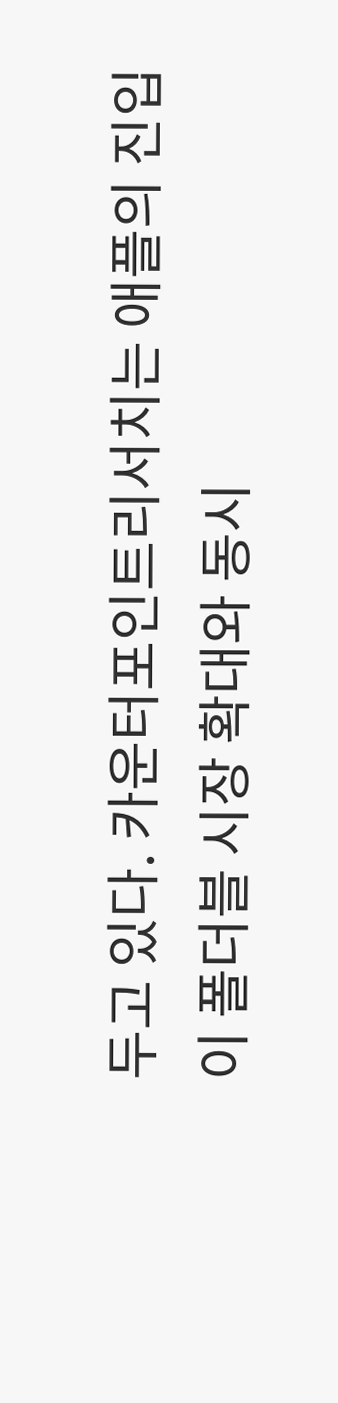두고 있다. 카운터포인트리서치는 애플의 진입이 폴더블 시장 확대와 동시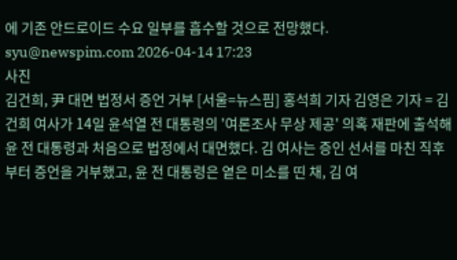에 기존 안드로이드 수요 일부를 흡수할 것으로 전망했다. syu@newspim.com 2026-04-14 17:23
사진
김건희, 尹 대면 법정서 증언 거부 [서울=뉴스핌] 홍석희 기자 김영은 기자 = 김건희 여사가 14일 윤석열 전 대통령의 '여론조사 무상 제공' 의혹 재판에 출석해 윤 전 대통령과 처음으로 법정에서 대면했다. 김 여사는 증인 선서를 마친 직후부터 증언을 거부했고, 윤 전 대통령은 옅은 미소를 띤 채, 김 여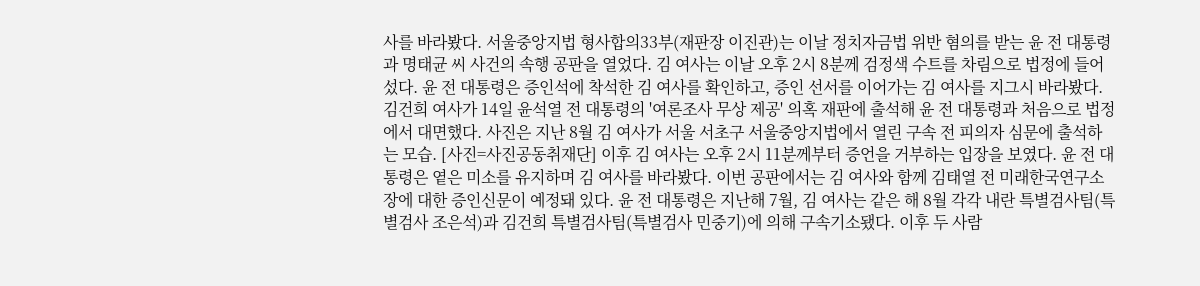사를 바라봤다. 서울중앙지법 형사합의33부(재판장 이진관)는 이날 정치자금법 위반 혐의를 받는 윤 전 대통령과 명태균 씨 사건의 속행 공판을 열었다. 김 여사는 이날 오후 2시 8분께 검정색 수트를 차림으로 법정에 들어섰다. 윤 전 대통령은 증인석에 착석한 김 여사를 확인하고, 증인 선서를 이어가는 김 여사를 지그시 바라봤다. 김건희 여사가 14일 윤석열 전 대통령의 '여론조사 무상 제공' 의혹 재판에 출석해 윤 전 대통령과 처음으로 법정에서 대면했다. 사진은 지난 8월 김 여사가 서울 서초구 서울중앙지법에서 열린 구속 전 피의자 심문에 출석하는 모습. [사진=사진공동취재단] 이후 김 여사는 오후 2시 11분께부터 증언을 거부하는 입장을 보였다. 윤 전 대통령은 옅은 미소를 유지하며 김 여사를 바라봤다. 이번 공판에서는 김 여사와 함께 김태열 전 미래한국연구소장에 대한 증인신문이 예정돼 있다. 윤 전 대통령은 지난해 7월, 김 여사는 같은 해 8월 각각 내란 특별검사팀(특별검사 조은석)과 김건희 특별검사팀(특별검사 민중기)에 의해 구속기소됐다. 이후 두 사람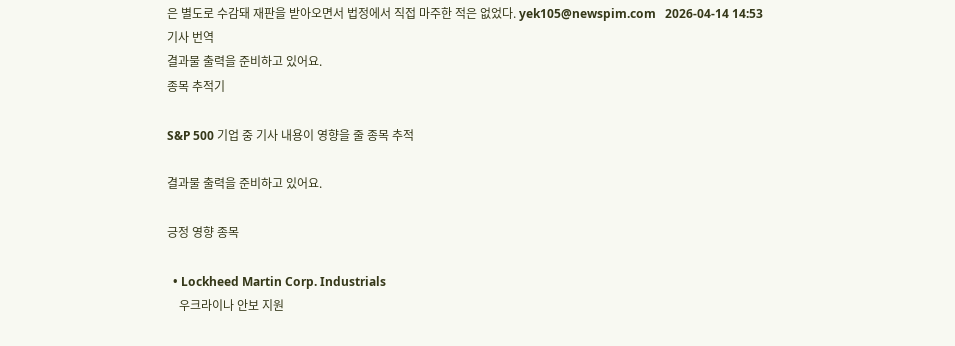은 별도로 수감돼 재판을 받아오면서 법정에서 직접 마주한 적은 없었다. yek105@newspim.com   2026-04-14 14:53
기사 번역
결과물 출력을 준비하고 있어요.
종목 추적기

S&P 500 기업 중 기사 내용이 영향을 줄 종목 추적

결과물 출력을 준비하고 있어요.

긍정 영향 종목

  • Lockheed Martin Corp. Industrials
    우크라이나 안보 지원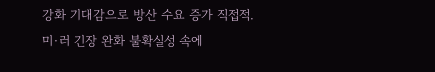강화 기대감으로 방산 수요 증가 직접적. 미·러 긴장 완화 불확실성 속에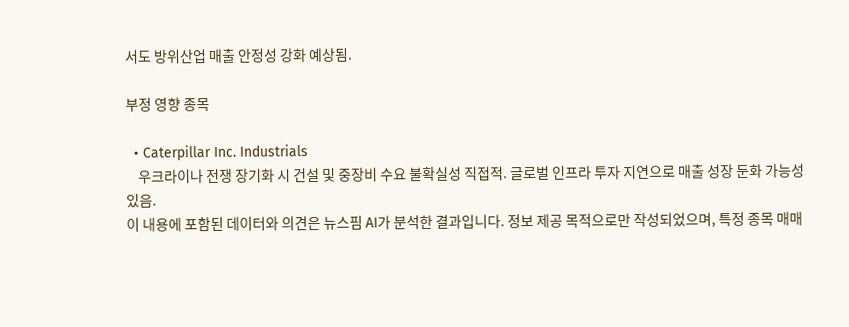서도 방위산업 매출 안정성 강화 예상됨.

부정 영향 종목

  • Caterpillar Inc. Industrials
    우크라이나 전쟁 장기화 시 건설 및 중장비 수요 불확실성 직접적. 글로벌 인프라 투자 지연으로 매출 성장 둔화 가능성 있음.
이 내용에 포함된 데이터와 의견은 뉴스핌 AI가 분석한 결과입니다. 정보 제공 목적으로만 작성되었으며, 특정 종목 매매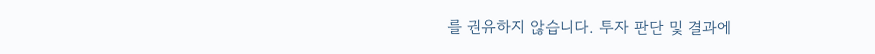를 권유하지 않습니다. 투자 판단 및 결과에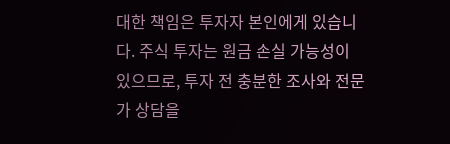대한 책임은 투자자 본인에게 있습니다. 주식 투자는 원금 손실 가능성이 있으므로, 투자 전 충분한 조사와 전문가 상담을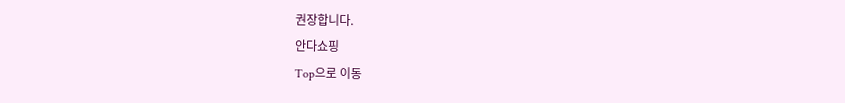권장합니다.
안다쇼핑
Top으로 이동